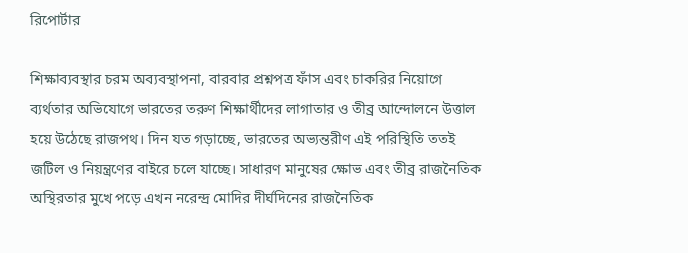রিপোর্টার

শিক্ষাব্যবস্থার চরম অব্যবস্থাপনা, বারবার প্রশ্নপত্র ফাঁস এবং চাকরির নিয়োগে ব্যর্থতার অভিযোগে ভারতের তরুণ শিক্ষার্থীদের লাগাতার ও তীব্র আন্দোলনে উত্তাল হয়ে উঠেছে রাজপথ। দিন যত গড়াচ্ছে, ভারতের অভ্যন্তরীণ এই পরিস্থিতি ততই জটিল ও নিয়ন্ত্রণের বাইরে চলে যাচ্ছে। সাধারণ মানুষের ক্ষোভ এবং তীব্র রাজনৈতিক অস্থিরতার মুখে পড়ে এখন নরেন্দ্র মোদির দীর্ঘদিনের রাজনৈতিক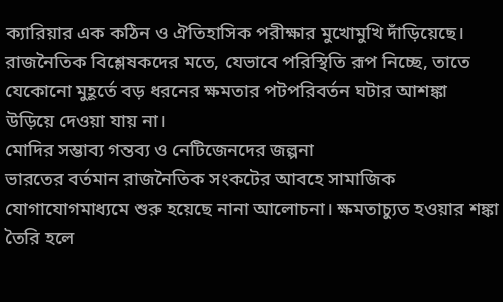ক্যারিয়ার এক কঠিন ও ঐতিহাসিক পরীক্ষার মুখোমুখি দাঁড়িয়েছে। রাজনৈতিক বিশ্লেষকদের মতে, যেভাবে পরিস্থিতি রূপ নিচ্ছে, তাতে যেকোনো মুহূর্তে বড় ধরনের ক্ষমতার পটপরিবর্তন ঘটার আশঙ্কা উড়িয়ে দেওয়া যায় না।
মোদির সম্ভাব্য গন্তব্য ও নেটিজেনদের জল্পনা
ভারতের বর্তমান রাজনৈতিক সংকটের আবহে সামাজিক যোগাযোগমাধ্যমে শুরু হয়েছে নানা আলোচনা। ক্ষমতাচ্যুত হওয়ার শঙ্কা তৈরি হলে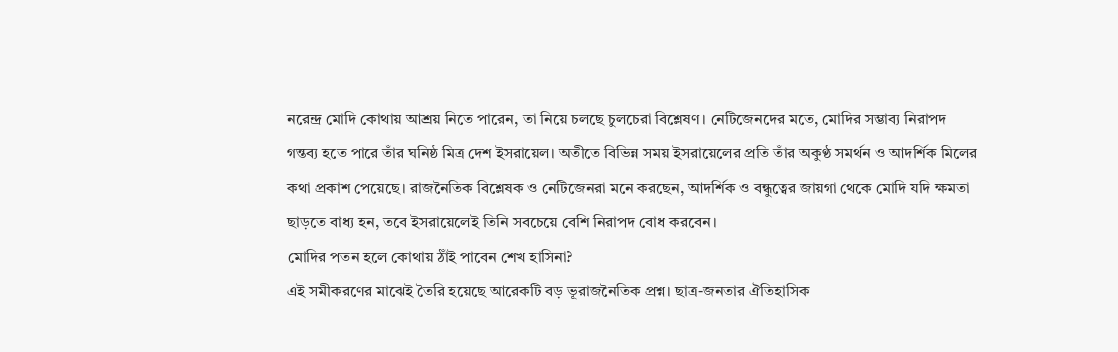নরেন্দ্র মোদি কোথায় আশ্রয় নিতে পারেন, তা নিয়ে চলছে চুলচেরা বিশ্লেষণ। নেটিজেনদের মতে, মোদির সম্ভাব্য নিরাপদ গন্তব্য হতে পারে তাঁর ঘনিষ্ঠ মিত্র দেশ ইসরায়েল। অতীতে বিভিন্ন সময় ইসরায়েলের প্রতি তাঁর অকুণ্ঠ সমর্থন ও আদর্শিক মিলের কথা প্রকাশ পেয়েছে। রাজনৈতিক বিশ্লেষক ও নেটিজেনরা মনে করছেন, আদর্শিক ও বন্ধুত্বের জায়গা থেকে মোদি যদি ক্ষমতা ছাড়তে বাধ্য হন, তবে ইসরায়েলেই তিনি সবচেয়ে বেশি নিরাপদ বোধ করবেন।
মোদির পতন হলে কোথায় ঠাঁই পাবেন শেখ হাসিনা?
এই সমীকরণের মাঝেই তৈরি হয়েছে আরেকটি বড় ভূরাজনৈতিক প্রশ্ন। ছাত্র-জনতার ঐতিহাসিক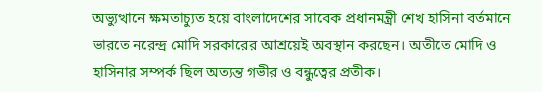অভ্যুত্থানে ক্ষমতাচ্যুত হয়ে বাংলাদেশের সাবেক প্রধানমন্ত্রী শেখ হাসিনা বর্তমানে ভারতে নরেন্দ্র মোদি সরকারের আশ্রয়েই অবস্থান করছেন। অতীতে মোদি ও হাসিনার সম্পর্ক ছিল অত্যন্ত গভীর ও বন্ধুত্বের প্রতীক।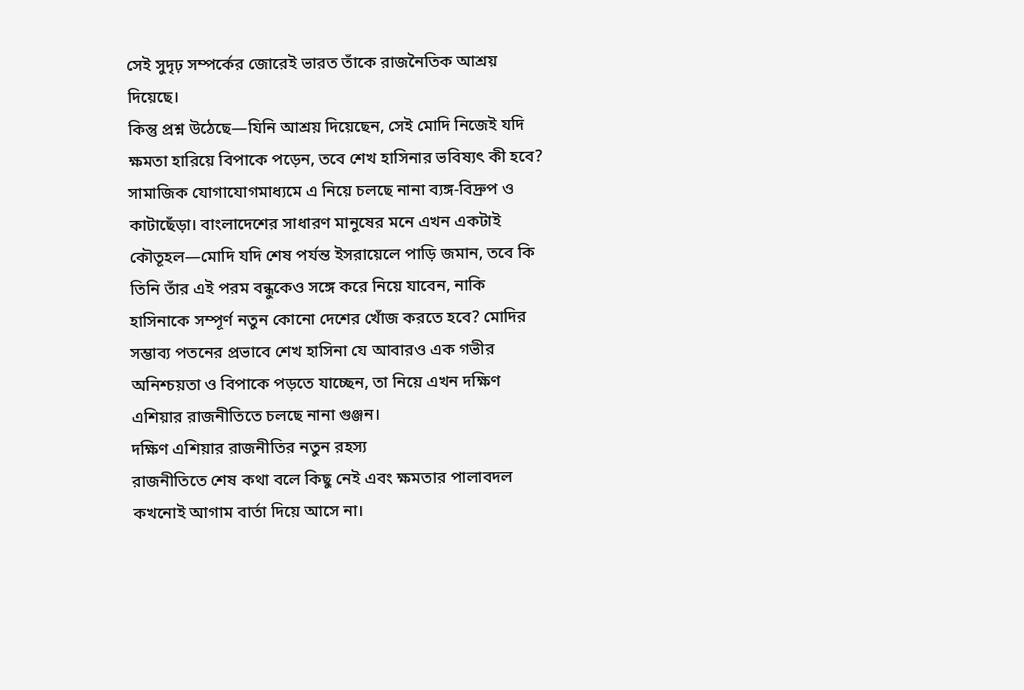সেই সুদৃঢ় সম্পর্কের জোরেই ভারত তাঁকে রাজনৈতিক আশ্রয় দিয়েছে।
কিন্তু প্রশ্ন উঠেছে—যিনি আশ্রয় দিয়েছেন, সেই মোদি নিজেই যদি ক্ষমতা হারিয়ে বিপাকে পড়েন, তবে শেখ হাসিনার ভবিষ্যৎ কী হবে? সামাজিক যোগাযোগমাধ্যমে এ নিয়ে চলছে নানা ব্যঙ্গ-বিদ্রুপ ও কাটাছেঁড়া। বাংলাদেশের সাধারণ মানুষের মনে এখন একটাই কৌতূহল—মোদি যদি শেষ পর্যন্ত ইসরায়েলে পাড়ি জমান, তবে কি তিনি তাঁর এই পরম বন্ধুকেও সঙ্গে করে নিয়ে যাবেন, নাকি হাসিনাকে সম্পূর্ণ নতুন কোনো দেশের খোঁজ করতে হবে? মোদির সম্ভাব্য পতনের প্রভাবে শেখ হাসিনা যে আবারও এক গভীর অনিশ্চয়তা ও বিপাকে পড়তে যাচ্ছেন, তা নিয়ে এখন দক্ষিণ এশিয়ার রাজনীতিতে চলছে নানা গুঞ্জন।
দক্ষিণ এশিয়ার রাজনীতির নতুন রহস্য
রাজনীতিতে শেষ কথা বলে কিছু নেই এবং ক্ষমতার পালাবদল কখনোই আগাম বার্তা দিয়ে আসে না।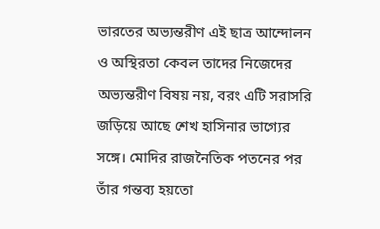ভারতের অভ্যন্তরীণ এই ছাত্র আন্দোলন ও অস্থিরতা কেবল তাদের নিজেদের অভ্যন্তরীণ বিষয় নয়, বরং এটি সরাসরি জড়িয়ে আছে শেখ হাসিনার ভাগ্যের সঙ্গে। মোদির রাজনৈতিক পতনের পর তাঁর গন্তব্য হয়তো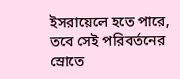ইসরায়েলে হতে পারে, তবে সেই পরিবর্তনের স্রোতে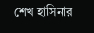শেখ হাসিনার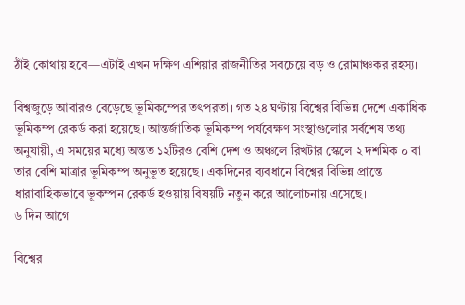ঠাঁই কোথায় হবে—এটাই এখন দক্ষিণ এশিয়ার রাজনীতির সবচেয়ে বড় ও রোমাঞ্চকর রহস্য।

বিশ্বজুড়ে আবারও বেড়েছে ভূমিকম্পের তৎপরতা। গত ২৪ ঘণ্টায় বিশ্বের বিভিন্ন দেশে একাধিক ভূমিকম্প রেকর্ড করা হয়েছে। আন্তর্জাতিক ভূমিকম্প পর্যবেক্ষণ সংস্থাগুলোর সর্বশেষ তথ্য অনুযায়ী, এ সময়ের মধ্যে অন্তত ১২টিরও বেশি দেশ ও অঞ্চলে রিখটার স্কেলে ২ দশমিক ০ বা তার বেশি মাত্রার ভূমিকম্প অনুভূত হয়েছে। একদিনের ব্যবধানে বিশ্বের বিভিন্ন প্রান্তে ধারাবাহিকভাবে ভূকম্পন রেকর্ড হওয়ায় বিষয়টি নতুন করে আলোচনায় এসেছে।
৬ দিন আগে

বিশ্বের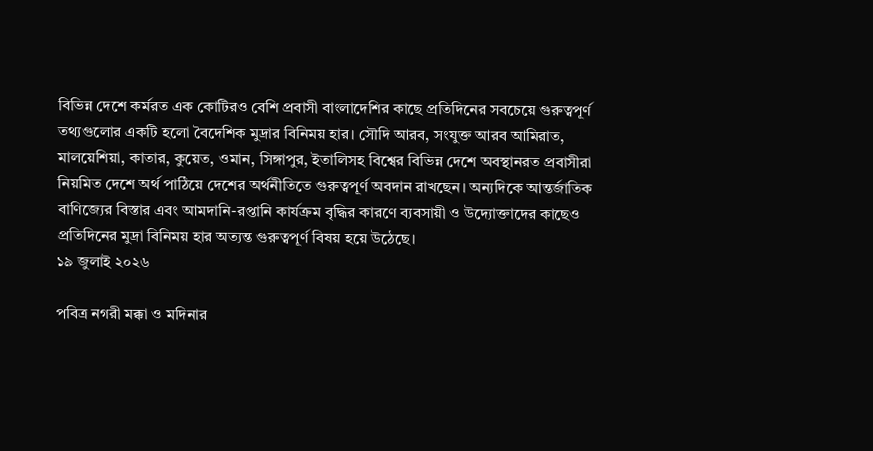বিভিন্ন দেশে কর্মরত এক কোটিরও বেশি প্রবাসী বাংলাদেশির কাছে প্রতিদিনের সবচেয়ে গুরুত্বপূর্ণ তথ্যগুলোর একটি হলো বৈদেশিক মুদ্রার বিনিময় হার। সৌদি আরব, সংযুক্ত আরব আমিরাত, মালয়েশিয়া, কাতার, কুয়েত, ওমান, সিঙ্গাপুর, ইতালিসহ বিশ্বের বিভিন্ন দেশে অবস্থানরত প্রবাসীরা নিয়মিত দেশে অর্থ পাঠিয়ে দেশের অর্থনীতিতে গুরুত্বপূর্ণ অবদান রাখছেন। অন্যদিকে আন্তর্জাতিক বাণিজ্যের বিস্তার এবং আমদানি-রপ্তানি কার্যক্রম বৃদ্ধির কারণে ব্যবসায়ী ও উদ্যোক্তাদের কাছেও প্রতিদিনের মুদ্রা বিনিময় হার অত্যন্ত গুরুত্বপূর্ণ বিষয় হয়ে উঠেছে।
১৯ জুলাই ২০২৬

পবিত্র নগরী মক্কা ও মদিনার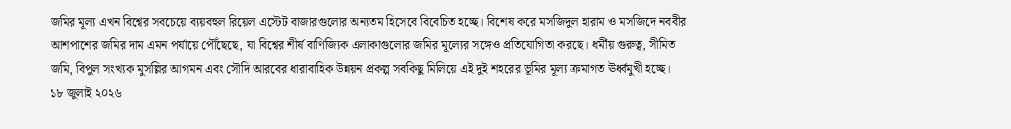জমির মূল্য এখন বিশ্বের সবচেয়ে ব্যয়বহুল রিয়েল এস্টেট বাজারগুলোর অন্যতম হিসেবে বিবেচিত হচ্ছে। বিশেষ করে মসজিদুল হারাম ও মসজিদে নববীর আশপাশের জমির দাম এমন পর্যায়ে পৌঁছেছে, যা বিশ্বের শীর্ষ বাণিজ্যিক এলাকাগুলোর জমির মূল্যের সঙ্গেও প্রতিযোগিতা করছে। ধর্মীয় গুরুত্ব, সীমিত জমি, বিপুল সংখ্যক মুসল্লির আগমন এবং সৌদি আরবের ধারাবাহিক উন্নয়ন প্রকল্প সবকিছু মিলিয়ে এই দুই শহরের ভূমির মূল্য ক্রমাগত ঊর্ধ্বমুখী হচ্ছে।
১৮ জুলাই ২০২৬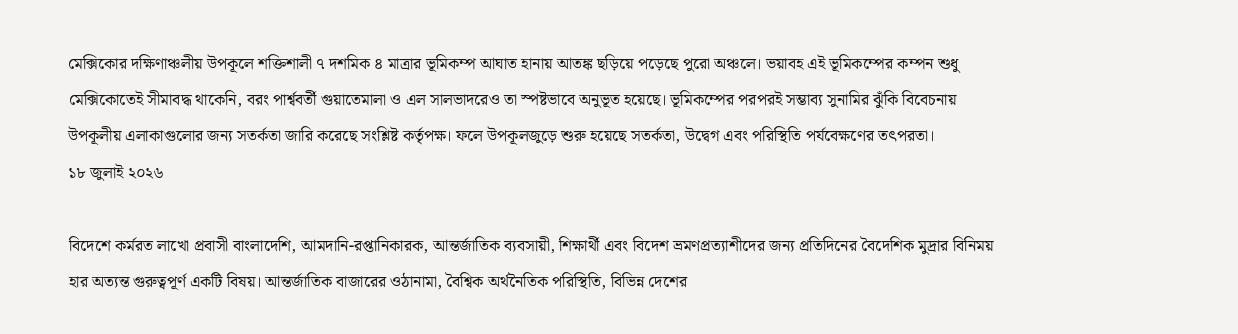মেক্সিকোর দক্ষিণাঞ্চলীয় উপকূলে শক্তিশালী ৭ দশমিক ৪ মাত্রার ভূমিকম্প আঘাত হানায় আতঙ্ক ছড়িয়ে পড়েছে পুরো অঞ্চলে। ভয়াবহ এই ভূমিকম্পের কম্পন শুধু মেক্সিকোতেই সীমাবদ্ধ থাকেনি, বরং পার্শ্ববর্তী গুয়াতেমালা ও এল সালভাদরেও তা স্পষ্টভাবে অনুভূত হয়েছে। ভূমিকম্পের পরপরই সম্ভাব্য সুনামির ঝুঁকি বিবেচনায় উপকূলীয় এলাকাগুলোর জন্য সতর্কতা জারি করেছে সংশ্লিষ্ট কর্তৃপক্ষ। ফলে উপকূলজুড়ে শুরু হয়েছে সতর্কতা, উদ্বেগ এবং পরিস্থিতি পর্যবেক্ষণের তৎপরতা।
১৮ জুলাই ২০২৬

বিদেশে কর্মরত লাখো প্রবাসী বাংলাদেশি, আমদানি-রপ্তানিকারক, আন্তর্জাতিক ব্যবসায়ী, শিক্ষার্থী এবং বিদেশ ভ্রমণপ্রত্যাশীদের জন্য প্রতিদিনের বৈদেশিক মুদ্রার বিনিময় হার অত্যন্ত গুরুত্বপূর্ণ একটি বিষয়। আন্তর্জাতিক বাজারের ওঠানামা, বৈশ্বিক অর্থনৈতিক পরিস্থিতি, বিভিন্ন দেশের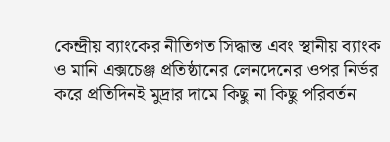কেন্দ্রীয় ব্যাংকের নীতিগত সিদ্ধান্ত এবং স্থানীয় ব্যাংক ও মানি এক্সচেঞ্জ প্রতিষ্ঠানের লেনদেনের ওপর নির্ভর করে প্রতিদিনই মুদ্রার দামে কিছু না কিছু পরিবর্তন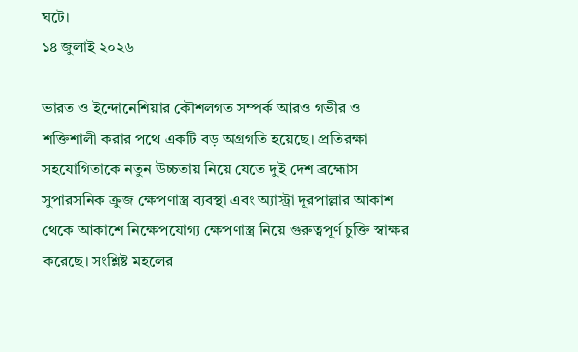ঘটে।
১৪ জুলাই ২০২৬

ভারত ও ইন্দোনেশিয়ার কৌশলগত সম্পর্ক আরও গভীর ও শক্তিশালী করার পথে একটি বড় অগ্রগতি হয়েছে। প্রতিরক্ষা সহযোগিতাকে নতুন উচ্চতায় নিয়ে যেতে দুই দেশ ব্রহ্মোস সুপারসনিক ক্রুজ ক্ষেপণাস্ত্র ব্যবস্থা এবং অ্যাস্ট্রা দূরপাল্লার আকাশ থেকে আকাশে নিক্ষেপযোগ্য ক্ষেপণাস্ত্র নিয়ে গুরুত্বপূর্ণ চুক্তি স্বাক্ষর করেছে। সংশ্লিষ্ট মহলের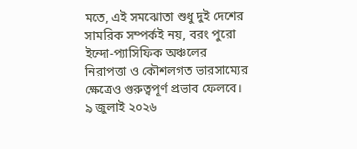মতে, এই সমঝোতা শুধু দুই দেশের সামরিক সম্পর্কই নয়, বরং পুরো ইন্দো-প্যাসিফিক অঞ্চলের নিরাপত্তা ও কৌশলগত ভারসাম্যের ক্ষেত্রেও গুরুত্বপূর্ণ প্রভাব ফেলবে।
৯ জুলাই ২০২৬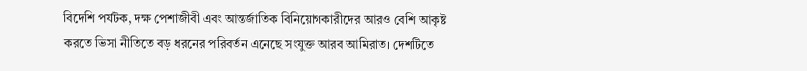বিদেশি পর্যটক, দক্ষ পেশাজীবী এবং আন্তর্জাতিক বিনিয়োগকারীদের আরও বেশি আকৃষ্ট করতে ভিসা নীতিতে বড় ধরনের পরিবর্তন এনেছে সংযুক্ত আরব আমিরাত। দেশটিতে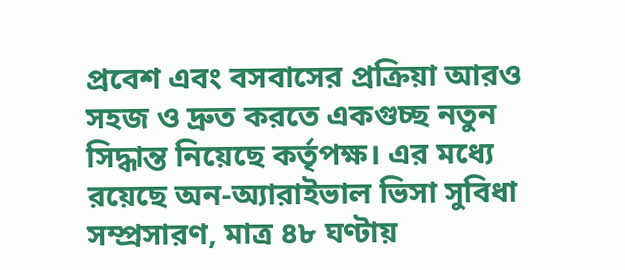প্রবেশ এবং বসবাসের প্রক্রিয়া আরও সহজ ও দ্রুত করতে একগুচ্ছ নতুন সিদ্ধান্ত নিয়েছে কর্তৃপক্ষ। এর মধ্যে রয়েছে অন-অ্যারাইভাল ভিসা সুবিধা সম্প্রসারণ, মাত্র ৪৮ ঘণ্টায়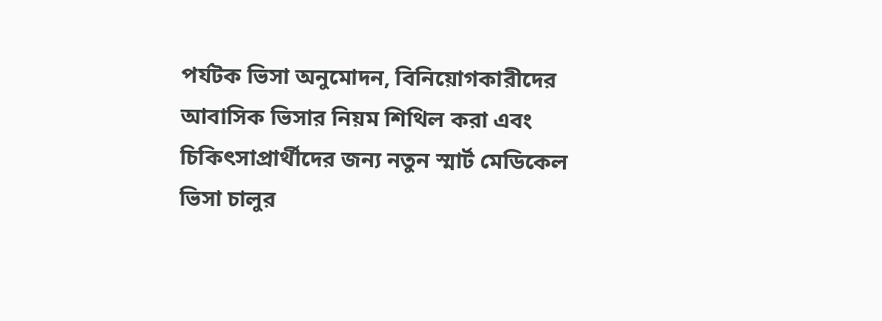পর্যটক ভিসা অনুমোদন, বিনিয়োগকারীদের আবাসিক ভিসার নিয়ম শিথিল করা এবং চিকিৎসাপ্রার্থীদের জন্য নতুন স্মার্ট মেডিকেল ভিসা চালুর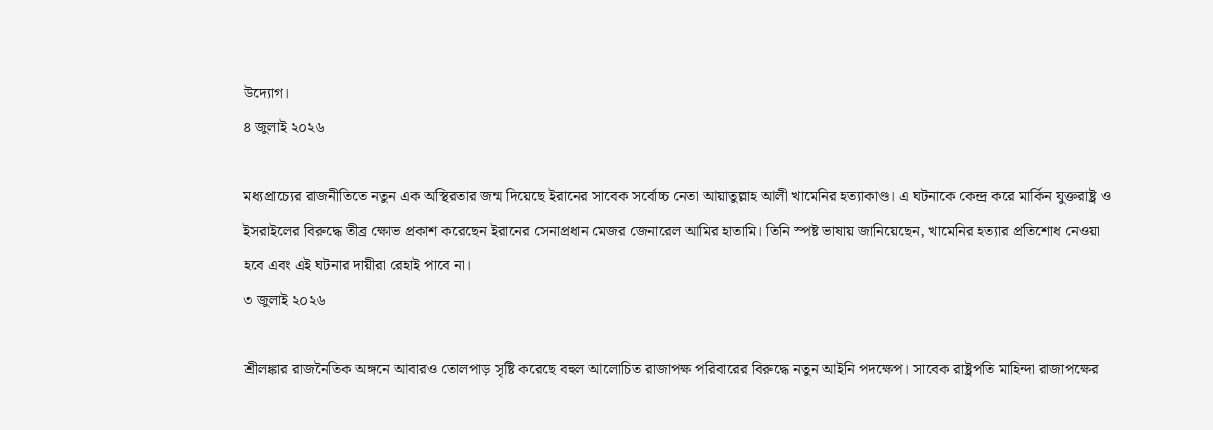উদ্যোগ।
৪ জুলাই ২০২৬

মধ্যপ্রাচ্যের রাজনীতিতে নতুন এক অস্থিরতার জন্ম দিয়েছে ইরানের সাবেক সর্বোচ্চ নেতা আয়াতুল্লাহ আলী খামেনির হত্যাকাণ্ড। এ ঘটনাকে কেন্দ্র করে মার্কিন যুক্তরাষ্ট্র ও ইসরাইলের বিরুদ্ধে তীব্র ক্ষোভ প্রকাশ করেছেন ইরানের সেনাপ্রধান মেজর জেনারেল আমির হাতামি। তিনি স্পষ্ট ভাষায় জানিয়েছেন, খামেনির হত্যার প্রতিশোধ নেওয়া হবে এবং এই ঘটনার দায়ীরা রেহাই পাবে না।
৩ জুলাই ২০২৬

শ্রীলঙ্কার রাজনৈতিক অঙ্গনে আবারও তোলপাড় সৃষ্টি করেছে বহুল আলোচিত রাজাপক্ষ পরিবারের বিরুদ্ধে নতুন আইনি পদক্ষেপ। সাবেক রাষ্ট্রপতি মাহিন্দা রাজাপক্ষের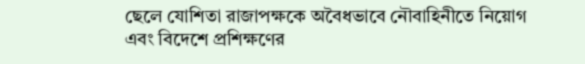ছেলে যোশিতা রাজাপক্ষকে অবৈধভাবে নৌবাহিনীতে নিয়োগ এবং বিদেশে প্রশিক্ষণের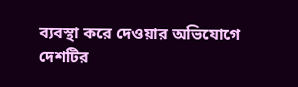ব্যবস্থা করে দেওয়ার অভিযোগে দেশটির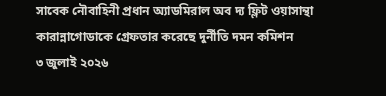সাবেক নৌবাহিনী প্রধান অ্যাডমিরাল অব দ্য ফ্লিট ওয়াসান্থা কারান্নাগোডাকে গ্রেফতার করেছে দুর্নীতি দমন কমিশন
৩ জুলাই ২০২৬